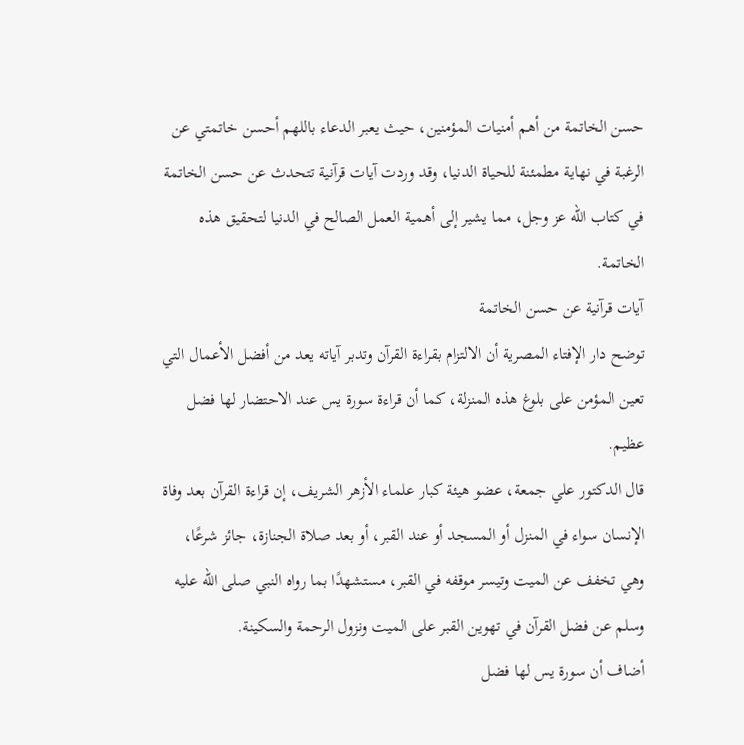حسن الخاتمة من أهم أمنيات المؤمنين، حيث يعبر الدعاء باللهم أحسن خاتمتي عن الرغبة في نهاية مطمئنة للحياة الدنيا، وقد وردت آيات قرآنية تتحدث عن حسن الخاتمة في كتاب الله عز وجل، مما يشير إلى أهمية العمل الصالح في الدنيا لتحقيق هذه الخاتمة.
آيات قرآنية عن حسن الخاتمة
توضح دار الإفتاء المصرية أن الالتزام بقراءة القرآن وتدبر آياته يعد من أفضل الأعمال التي تعين المؤمن على بلوغ هذه المنزلة، كما أن قراءة سورة يس عند الاحتضار لها فضل عظيم.
قال الدكتور علي جمعة، عضو هيئة كبار علماء الأزهر الشريف، إن قراءة القرآن بعد وفاة الإنسان سواء في المنزل أو المسجد أو عند القبر، أو بعد صلاة الجنازة، جائز شرعًا، وهي تخفف عن الميت وتيسر موقفه في القبر، مستشهدًا بما رواه النبي صلى الله عليه وسلم عن فضل القرآن في تهوين القبر على الميت ونزول الرحمة والسكينة.
أضاف أن سورة يس لها فضل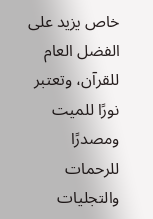خاص يزيد على الفضل العام للقرآن، وتعتبر نورًا للميت ومصدرًا للرحمات والتجليات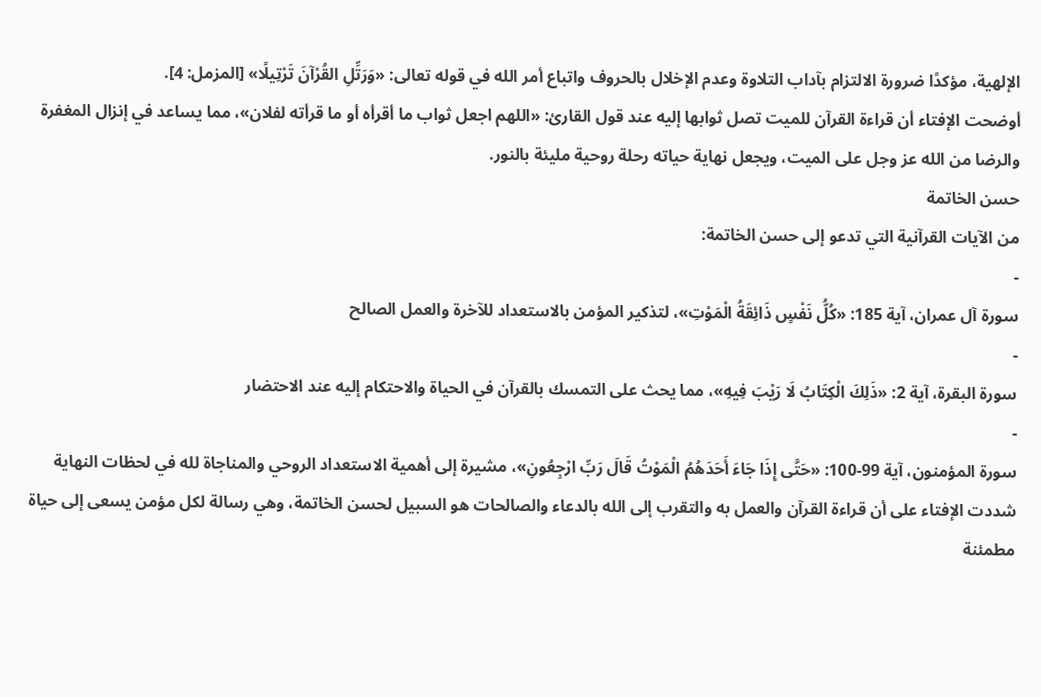الإلهية، مؤكدًا ضرورة الالتزام بآداب التلاوة وعدم الإخلال بالحروف واتباع أمر الله في قوله تعالى: «وَرَتِّلِ القُرْآنَ تَرْتِيلًا» [المزمل: 4].
أوضحت الإفتاء أن قراءة القرآن للميت تصل ثوابها إليه عند قول القارئ: «اللهم اجعل ثواب ما أقرأه أو ما قرأته لفلان»، مما يساعد في إنزال المغفرة والرضا من الله عز وجل على الميت، ويجعل نهاية حياته رحلة روحية مليئة بالنور.
حسن الخاتمة
من الآيات القرآنية التي تدعو إلى حسن الخاتمة:
-
سورة آل عمران، آية 185: «كُلُّ نَفْسٍ ذَائِقَةُ الْمَوْتِ»، لتذكير المؤمن بالاستعداد للآخرة والعمل الصالح
-
سورة البقرة، آية 2: «ذَلِكَ الْكِتَابُ لَا رَيْبَ فِيهِ»، مما يحث على التمسك بالقرآن في الحياة والاحتكام إليه عند الاحتضار
-
سورة المؤمنون، آية 99-100: «حَتَّى إِذَا جَاءَ أَحَدَهُمُ الْمَوْتُ قَالَ رَبِّ ارْجِعُونِ»، مشيرة إلى أهمية الاستعداد الروحي والمناجاة لله في لحظات النهاية
شددت الإفتاء على أن قراءة القرآن والعمل به والتقرب إلى الله بالدعاء والصالحات هو السبيل لحسن الخاتمة، وهي رسالة لكل مؤمن يسعى إلى حياة مطمئنة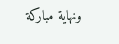ونهاية مباركة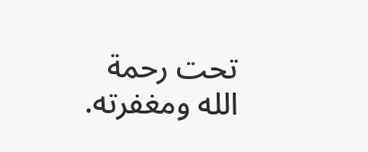تحت رحمة الله ومغفرته.